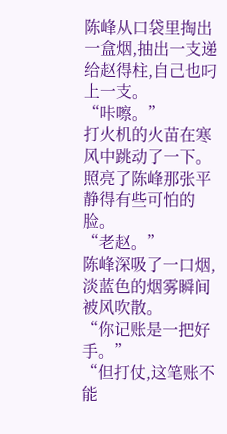陈峰从口袋里掏出一盒烟,抽出一支递给赵得柱,自己也叼上一支。
“咔嚓。”
打火机的火苗在寒风中跳动了一下。
照亮了陈峰那张平静得有些可怕的脸。
“老赵。”
陈峰深吸了一口烟,淡蓝色的烟雾瞬间被风吹散。
“你记账是一把好手。”
“但打仗,这笔账不能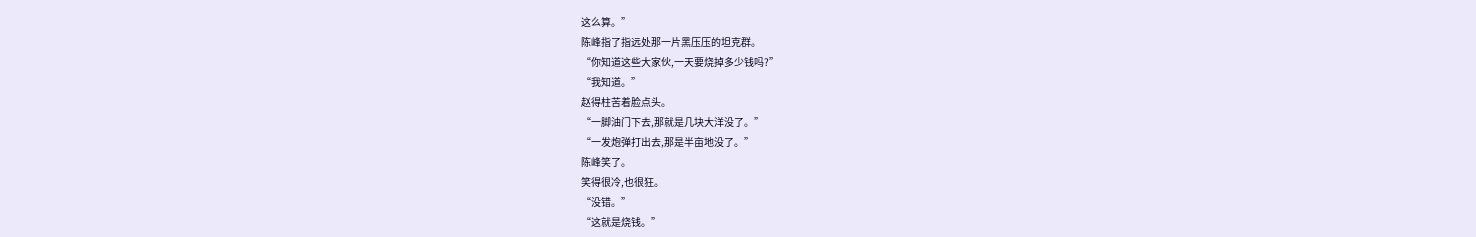这么算。”
陈峰指了指远处那一片黑压压的坦克群。
“你知道这些大家伙,一天要烧掉多少钱吗?”
“我知道。”
赵得柱苦着脸点头。
“一脚油门下去,那就是几块大洋没了。”
“一发炮弹打出去,那是半亩地没了。”
陈峰笑了。
笑得很冷,也很狂。
“没错。”
“这就是烧钱。”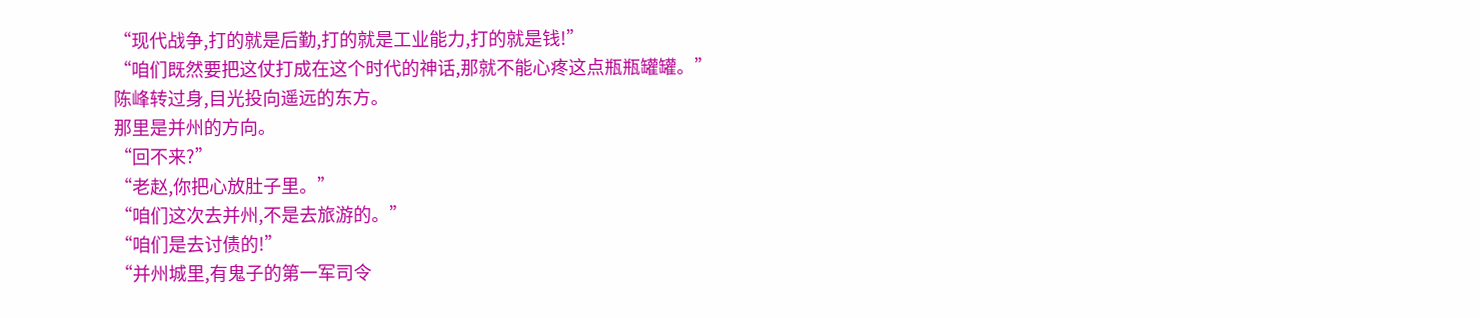“现代战争,打的就是后勤,打的就是工业能力,打的就是钱!”
“咱们既然要把这仗打成在这个时代的神话,那就不能心疼这点瓶瓶罐罐。”
陈峰转过身,目光投向遥远的东方。
那里是并州的方向。
“回不来?”
“老赵,你把心放肚子里。”
“咱们这次去并州,不是去旅游的。”
“咱们是去讨债的!”
“并州城里,有鬼子的第一军司令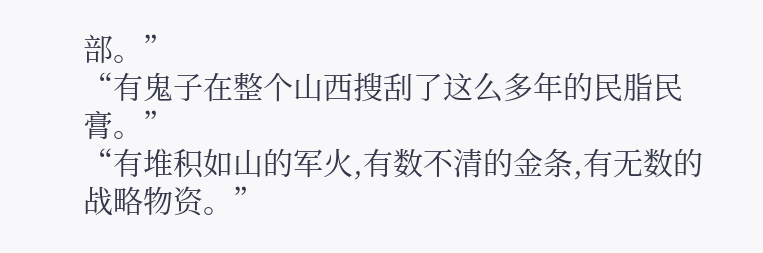部。”
“有鬼子在整个山西搜刮了这么多年的民脂民膏。”
“有堆积如山的军火,有数不清的金条,有无数的战略物资。”